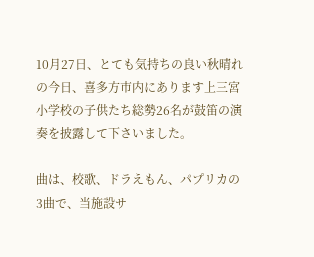10月27日、とても気持ちの良い秋晴れの今日、喜多方市内にあります上三宮小学校の子供たち総勢26名が鼓笛の演奏を披露して下さいました。

曲は、校歌、ドラえもん、パプリカの3曲で、当施設サ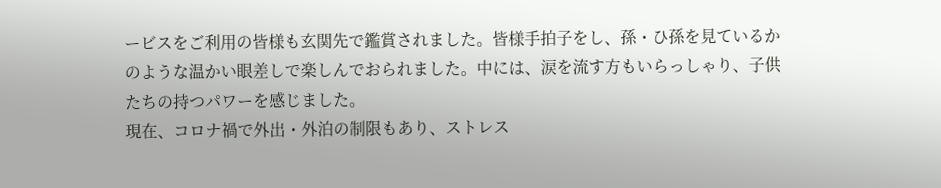ービスをご利用の皆様も玄関先で鑑賞されました。皆様手拍子をし、孫・ひ孫を見ているかのような温かい眼差しで楽しんでおられました。中には、涙を流す方もいらっしゃり、子供たちの持つパワーを感じました。
現在、コロナ禍で外出・外泊の制限もあり、ストレス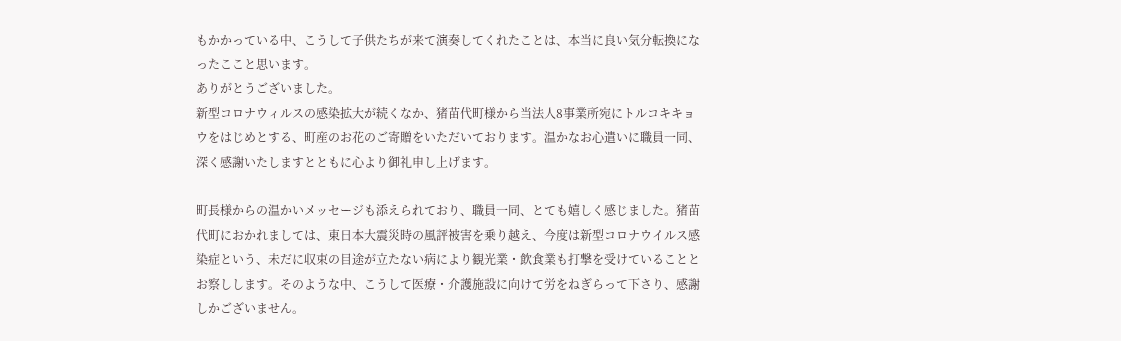もかかっている中、こうして子供たちが来て演奏してくれたことは、本当に良い気分転換になったここと思います。
ありがとうございました。
新型コロナウィルスの感染拡大が続くなか、猪苗代町様から当法人8事業所宛にトルコキキョウをはじめとする、町産のお花のご寄贈をいただいております。温かなお心遣いに職員一同、深く感謝いたしますとともに心より御礼申し上げます。

町長様からの温かいメッセージも添えられており、職員一同、とても嬉しく感じました。猪苗代町におかれましては、東日本大震災時の風評被害を乗り越え、今度は新型コロナウイルス感染症という、未だに収束の目途が立たない病により観光業・飲食業も打撃を受けていることとお察しします。そのような中、こうして医療・介護施設に向けて労をねぎらって下さり、感謝しかございません。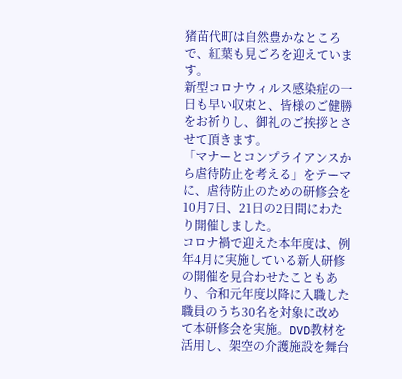猪苗代町は自然豊かなところで、紅葉も見ごろを迎えています。
新型コロナウィルス感染症の一日も早い収束と、皆様のご健勝をお祈りし、御礼のご挨拶とさせて頂きます。
「マナーとコンプライアンスから虐待防止を考える」をテーマに、虐待防止のための研修会を10月7日、21日の2日間にわたり開催しました。
コロナ禍で迎えた本年度は、例年4月に実施している新人研修の開催を見合わせたこともあり、令和元年度以降に入職した職員のうち30名を対象に改めて本研修会を実施。DVD教材を活用し、架空の介護施設を舞台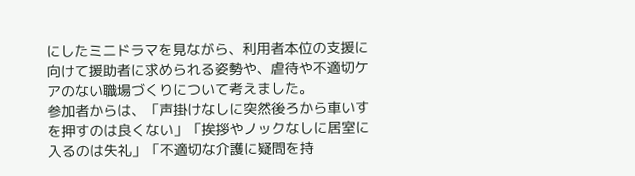にしたミニドラマを見ながら、利用者本位の支援に向けて援助者に求められる姿勢や、虐待や不適切ケアのない職場づくりについて考えました。
参加者からは、「声掛けなしに突然後ろから車いすを押すのは良くない」「挨拶やノックなしに居室に入るのは失礼」「不適切な介護に疑問を持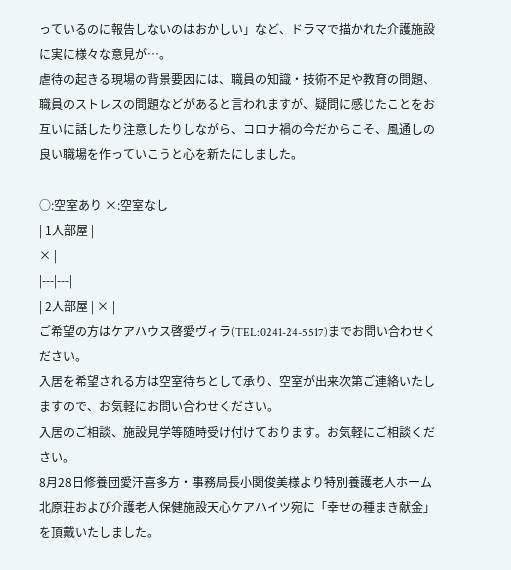っているのに報告しないのはおかしい」など、ドラマで描かれた介護施設に実に様々な意見が…。
虐待の起きる現場の背景要因には、職員の知識・技術不足や教育の問題、職員のストレスの問題などがあると言われますが、疑問に感じたことをお互いに話したり注意したりしながら、コロナ禍の今だからこそ、風通しの良い職場を作っていこうと心を新たにしました。

○:空室あり ×:空室なし
| 1人部屋 |
× |
|---|---|
| 2人部屋 | × |
ご希望の方はケアハウス啓愛ヴィラ(TEL:0241-24-5517)までお問い合わせください。
入居を希望される方は空室待ちとして承り、空室が出来次第ご連絡いたしますので、お気軽にお問い合わせください。
入居のご相談、施設見学等随時受け付けております。お気軽にご相談ください。
8月28日修養団愛汗喜多方・事務局長小関俊美様より特別養護老人ホーム北原荘および介護老人保健施設天心ケアハイツ宛に「幸せの種まき献金」を頂戴いたしました。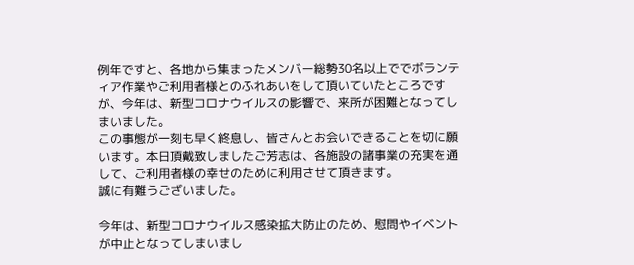例年ですと、各地から集まったメンバー総勢30名以上ででボランティア作業やご利用者様とのふれあいをして頂いていたところですが、今年は、新型コロナウイルスの影響で、来所が困難となってしまいました。
この事態が一刻も早く終息し、皆さんとお会いできることを切に願います。本日頂戴致しましたご芳志は、各施設の諸事業の充実を通して、ご利用者様の幸せのために利用させて頂きます。
誠に有難うございました。

今年は、新型コロナウイルス感染拡大防止のため、慰問やイベントが中止となってしまいまし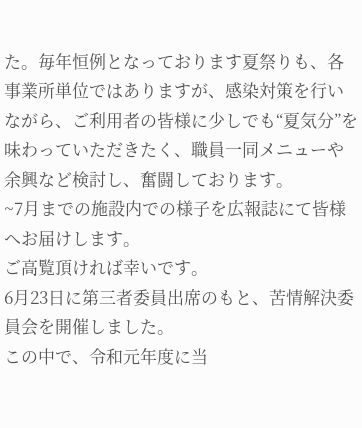た。毎年恒例となっております夏祭りも、各事業所単位ではありますが、感染対策を行いながら、ご利用者の皆様に少しでも“夏気分”を味わっていただきたく、職員一同メニューや余興など検討し、奮闘しております。
~7月までの施設内での様子を広報誌にて皆様へお届けします。
ご高覧頂ければ幸いです。
6月23日に第三者委員出席のもと、苦情解決委員会を開催しました。
この中で、令和元年度に当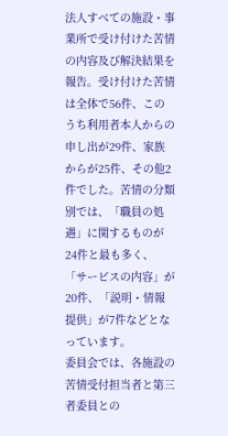法人すべての施設・事業所で受け付けた苦情の内容及び解決結果を報告。受け付けた苦情は全体で56件、このうち利用者本人からの申し出が29件、家族からが25件、その他2件でした。苦情の分類別では、「職員の処遇」に関するものが24件と最も多く、「サービスの内容」が20件、「説明・情報提供」が7件などとなっています。
委員会では、各施設の苦情受付担当者と第三者委員との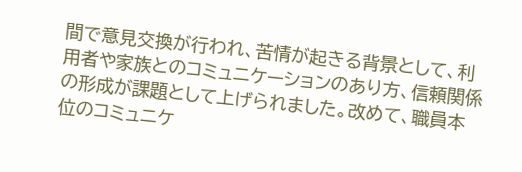間で意見交換が行われ、苦情が起きる背景として、利用者や家族とのコミュニケーションのあり方、信頼関係の形成が課題として上げられました。改めて、職員本位のコミュニケ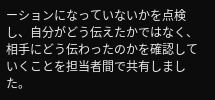ーションになっていないかを点検し、自分がどう伝えたかではなく、相手にどう伝わったのかを確認していくことを担当者間で共有しました。